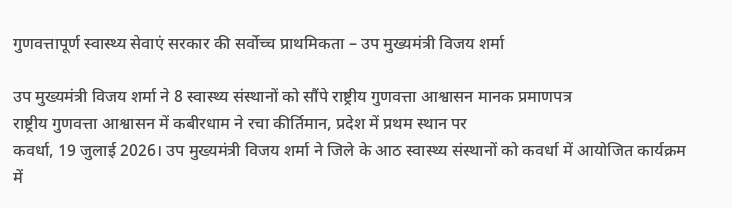गुणवत्तापूर्ण स्वास्थ्य सेवाएं सरकार की सर्वोच्च प्राथमिकता – उप मुख्यमंत्री विजय शर्मा

उप मुख्यमंत्री विजय शर्मा ने 8 स्वास्थ्य संस्थानों को सौंपे राष्ट्रीय गुणवत्ता आश्वासन मानक प्रमाणपत्र
राष्ट्रीय गुणवत्ता आश्वासन में कबीरधाम ने रचा कीर्तिमान, प्रदेश में प्रथम स्थान पर
कवर्धा, 19 जुलाई 2026। उप मुख्यमंत्री विजय शर्मा ने जिले के आठ स्वास्थ्य संस्थानों को कवर्धा में आयोजित कार्यक्रम में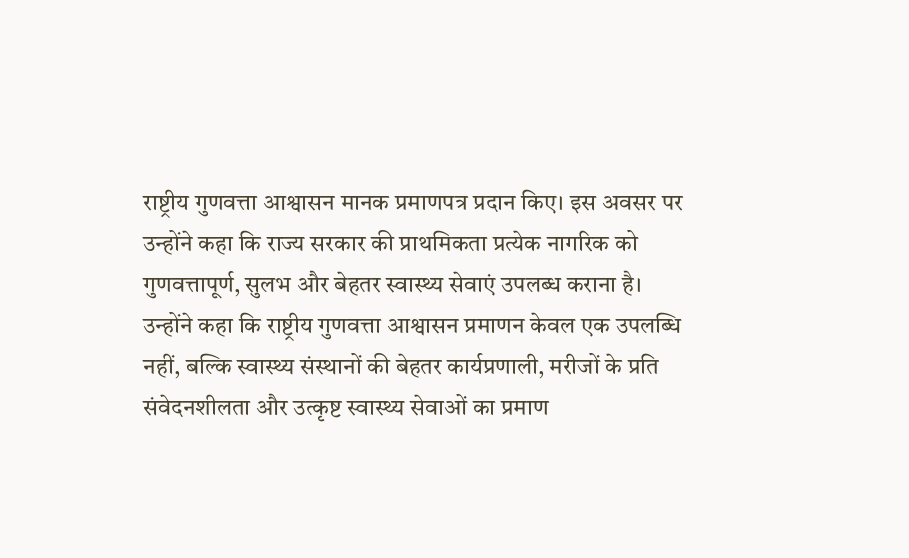राष्ट्रीय गुणवत्ता आश्वासन मानक प्रमाणपत्र प्रदान किए। इस अवसर पर उन्होंने कहा कि राज्य सरकार की प्राथमिकता प्रत्येक नागरिक को गुणवत्तापूर्ण, सुलभ और बेहतर स्वास्थ्य सेवाएं उपलब्ध कराना है।
उन्होंने कहा कि राष्ट्रीय गुणवत्ता आश्वासन प्रमाणन केवल एक उपलब्धि नहीं, बल्कि स्वास्थ्य संस्थानों की बेहतर कार्यप्रणाली, मरीजों के प्रति संवेदनशीलता और उत्कृष्ट स्वास्थ्य सेवाओं का प्रमाण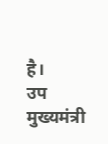है।
उप मुख्यमंत्री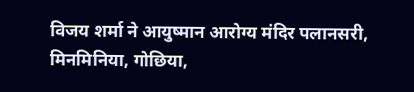विजय शर्मा ने आयुष्मान आरोग्य मंदिर पलानसरी, मिनमिनिया, गोछिया,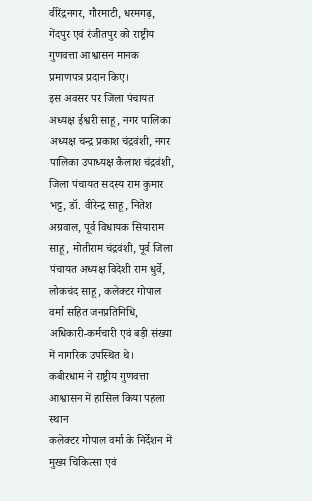वीरेंद्रनगर, गौरमाटी, धरमगढ़, गेंदपुर एवं रंजीतपुर को राष्ट्रीय गुणवत्ता आश्वासन मानक प्रमाणपत्र प्रदान किए।
इस अवसर पर जिला पंचायत अध्यक्ष ईश्वरी साहू, नगर पालिका अध्यक्ष चन्द्र प्रकाश चंद्रवंशी, नगर पालिका उपाध्यक्ष कैलाश चंद्रवंशी, जिला पंचायत सदस्य राम कुमार भट्ट, डॉ. वीरेन्द्र साहू, नितेश अग्रवाल, पूर्व विधायक सियाराम साहू, मोतीराम चंद्रवंशी, पूर्व जिला पंचायत अध्यक्ष विदेशी राम धुर्वे, लोकचंद साहू, कलेक्टर गोपाल वर्मा सहित जनप्रतिनिधि, अधिकारी-कर्मचारी एवं बड़ी संख्या में नागरिक उपस्थित थे।
कबीरधाम ने राष्ट्रीय गुणवत्ता आश्वासन में हासिल किया पहला स्थान
कलेक्टर गोपाल वर्मा के निर्देशन में मुख्य चिकित्सा एवं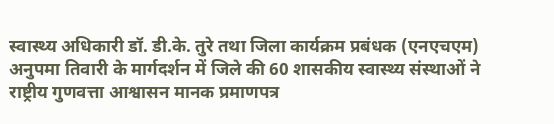स्वास्थ्य अधिकारी डॉ. डी.के. तुरे तथा जिला कार्यक्रम प्रबंधक (एनएचएम) अनुपमा तिवारी के मार्गदर्शन में जिले की 60 शासकीय स्वास्थ्य संस्थाओं ने राष्ट्रीय गुणवत्ता आश्वासन मानक प्रमाणपत्र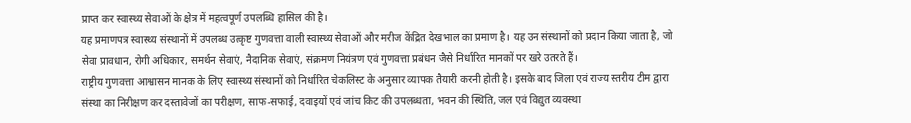प्राप्त कर स्वास्थ्य सेवाओं के क्षेत्र में महत्वपूर्ण उपलब्धि हासिल की है।
यह प्रमाणपत्र स्वास्थ्य संस्थानों में उपलब्ध उत्कृष्ट गुणवत्ता वाली स्वास्थ्य सेवाओं और मरीज केंद्रित देखभाल का प्रमाण है। यह उन संस्थानों को प्रदान किया जाता है, जो सेवा प्रावधान, रोगी अधिकार, समर्थन सेवाएं, नैदानिक सेवाएं, संक्रमण नियंत्रण एवं गुणवत्ता प्रबंधन जैसे निर्धारित मानकों पर खरे उतरते हैं।
राष्ट्रीय गुणवत्ता आश्वासन मानक के लिए स्वास्थ्य संस्थानों को निर्धारित चेकलिस्ट के अनुसार व्यापक तैयारी करनी होती है। इसके बाद जिला एवं राज्य स्तरीय टीम द्वारा संस्था का निरीक्षण कर दस्तावेजों का परीक्षण, साफ-सफाई, दवाइयों एवं जांच किट की उपलब्धता, भवन की स्थिति, जल एवं विद्युत व्यवस्था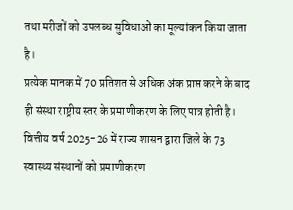तथा मरीजों को उपलब्ध सुविधाओं का मूल्यांकन किया जाता है।
प्रत्येक मानक में 70 प्रतिशत से अधिक अंक प्राप्त करने के बाद ही संस्था राष्ट्रीय स्तर के प्रमाणीकरण के लिए पात्र होती है।
वित्तीय वर्ष 2025-26 में राज्य शासन द्वारा जिले के 73 स्वास्थ्य संस्थानों को प्रमाणीकरण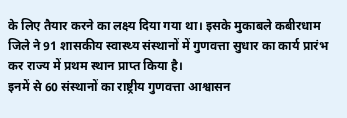के लिए तैयार करने का लक्ष्य दिया गया था। इसके मुकाबले कबीरधाम जिले ने 91 शासकीय स्वास्थ्य संस्थानों में गुणवत्ता सुधार का कार्य प्रारंभ कर राज्य में प्रथम स्थान प्राप्त किया है।
इनमें से 60 संस्थानों का राष्ट्रीय गुणवत्ता आश्वासन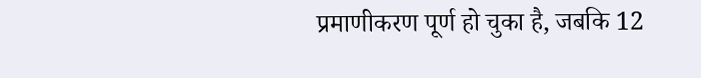प्रमाणीकरण पूर्ण हो चुका है, जबकि 12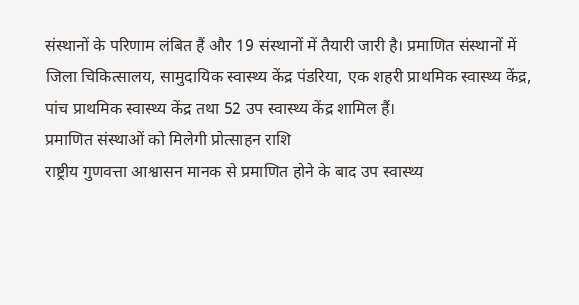संस्थानों के परिणाम लंबित हैं और 19 संस्थानों में तैयारी जारी है। प्रमाणित संस्थानों में जिला चिकित्सालय, सामुदायिक स्वास्थ्य केंद्र पंडरिया, एक शहरी प्राथमिक स्वास्थ्य केंद्र, पांच प्राथमिक स्वास्थ्य केंद्र तथा 52 उप स्वास्थ्य केंद्र शामिल हैं।
प्रमाणित संस्थाओं को मिलेगी प्रोत्साहन राशि
राष्ट्रीय गुणवत्ता आश्वासन मानक से प्रमाणित होने के बाद उप स्वास्थ्य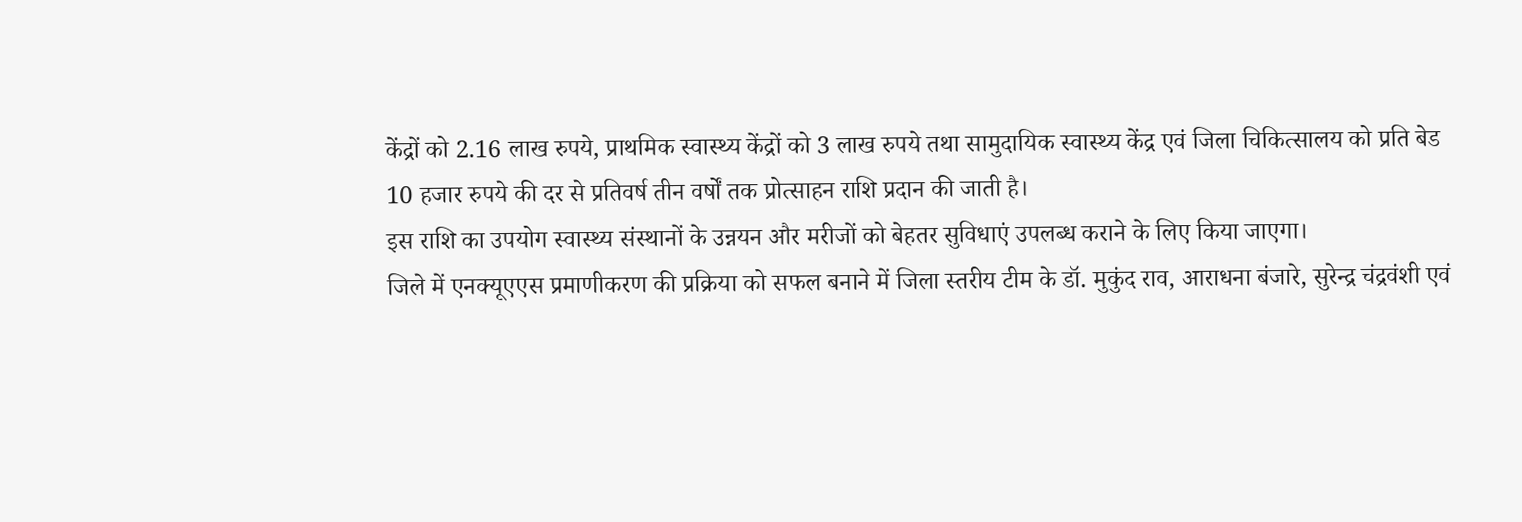केंद्रों को 2.16 लाख रुपये, प्राथमिक स्वास्थ्य केंद्रों को 3 लाख रुपये तथा सामुदायिक स्वास्थ्य केंद्र एवं जिला चिकित्सालय को प्रति बेड 10 हजार रुपये की दर से प्रतिवर्ष तीन वर्षों तक प्रोत्साहन राशि प्रदान की जाती है।
इस राशि का उपयोग स्वास्थ्य संस्थानों के उन्नयन और मरीजों को बेहतर सुविधाएं उपलब्ध कराने के लिए किया जाएगा।
जिले में एनक्यूएएस प्रमाणीकरण की प्रक्रिया को सफल बनाने में जिला स्तरीय टीम के डॉ. मुकुंद राव, आराधना बंजारे, सुरेन्द्र चंद्रवंशी एवं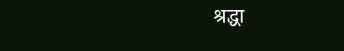श्रद्धा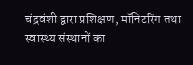चंद्रवंशी द्वारा प्रशिक्षण, मॉनिटरिंग तथा स्वास्थ्य संस्थानों का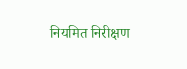नियमित निरीक्षण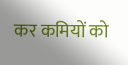कर कमियों को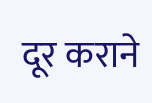दूर कराने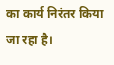का कार्य निरंतर किया जा रहा है।